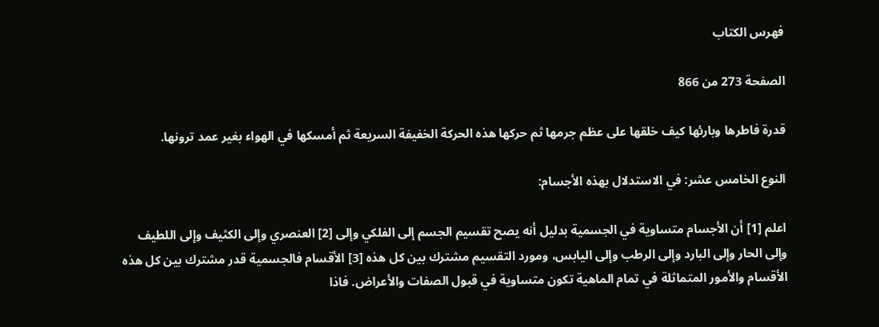فهرس الكتاب

الصفحة 273 من 866

قدرة فاطرها وبارئها كيف خلقها على عظم جرمها ثم حركها هذه الحركة الخفيفة السريعة ثم أمسكها في الهواء بغير عمد ترونها.

النوع الخامس عشر: في الاستدلال بهذه الأجسام:

اعلم [1] أن الأجسام متساوية في الجسمية بدليل أنه يصح تقسيم الجسم إلى الفلكي وإلى [2] العنصري وإلى الكثيف وإلى اللطيف وإلى الحار وإلى البارد وإلى الرطب وإلى اليابس، ومورد التقسيم مشترك بين كل هذه [3] الأقسام فالجسمية قدر مشترك بين كل هذه الأقسام والأمور المتماثلة في تمام الماهية تكون متساوية في قبول الصفات والأعراض. فاذا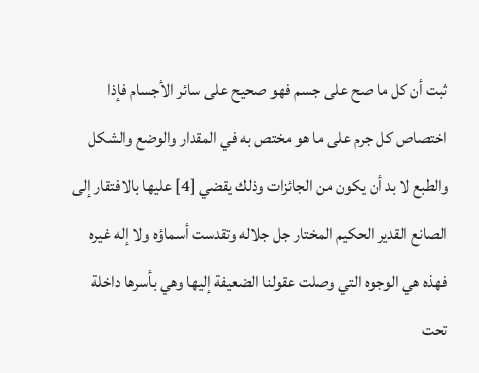ثبت أن كل ما صح على جسم فهو صحيح على سائر الأجسام فإذا اختصاص كل جرم على ما هو مختص به في المقدار والوضع والشكل والطبع لا بد أن يكون من الجائزات وذلك يقضي [4] عليها بالافتقار إلى الصانع القدير الحكيم المختار جل جلاله وتقدست أسماؤه ولا إله غيره فهذه هي الوجوه التي وصلت عقولنا الضعيفة إليها وهي بأسرها داخلة تحت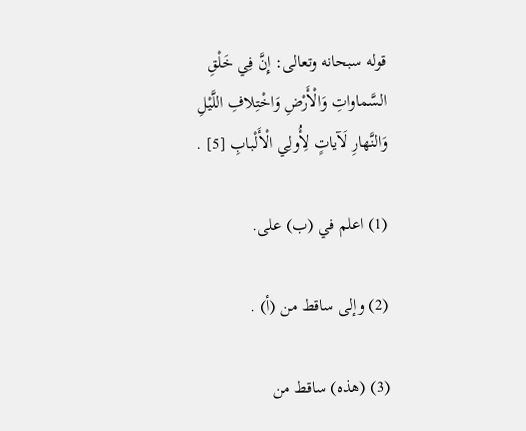قوله سبحانه وتعالى: إِنَّ فِي خَلْقِ السَّماواتِ وَالْأَرْضِ وَاخْتِلافِ اللَّيْلِ وَالنَّهارِ لَآياتٍ لِأُولِي الْأَلْبابِ [5] .

(1) اعلم في (ب) على.

(2) وإلى ساقط من (أ) .

(3) (هذه) ساقط من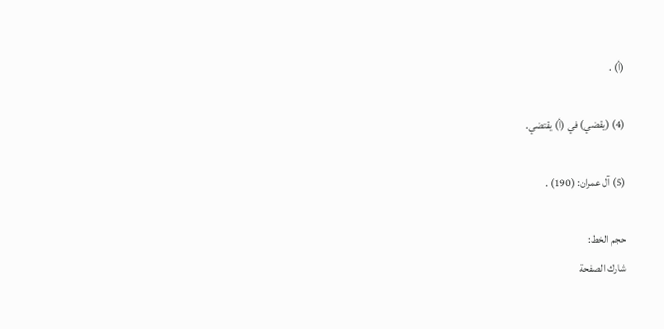(أ) .

(4) (يقضي) في (أ) يقتضي.

(5) آل عمران: (190) .

حجم الخط:
شارك الصفحة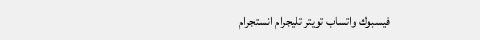فيسبوك واتساب تويتر تليجرام انستجرام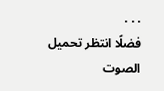. . .
فضلًا انتظر تحميل الصوت